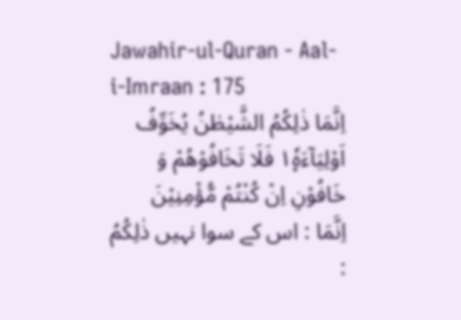Jawahir-ul-Quran - Aal-i-Imraan : 175
اِنَّمَا ذٰلِكُمُ الشَّیْطٰنُ یُخَوِّفُ اَوْلِیَآءَهٗ١۪ فَلَا تَخَافُوْهُمْ وَ خَافُوْنِ اِنْ كُنْتُمْ مُّؤْمِنِیْنَ
اِنَّمَا : اس کے سوا نہیں ذٰلِكُمُ :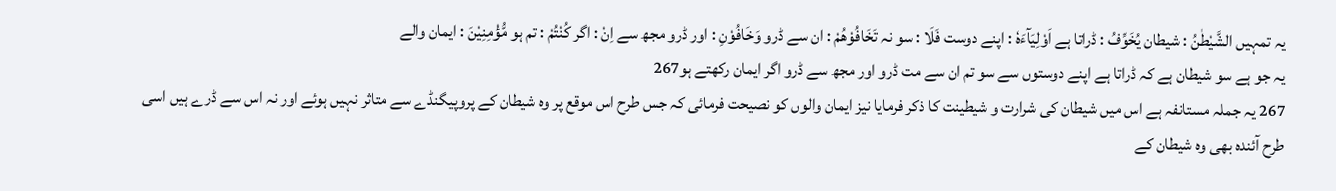یہ تمہیں الشَّيْطٰنُ : شیطان يُخَوِّفُ : ڈراتا ہے اَوْلِيَآءَهٗ : اپنے دوست فَلَا : سو نہ تَخَافُوْھُمْ : ان سے ڈرو وَخَافُوْنِ : اور ڈرو مجھ سے اِنْ : اگر كُنْتُمْ : تم ہو مُّؤْمِنِيْنَ : ایمان والے
یہ جو ہے سو شیطان ہے کہ ڈراتا ہے اپنے دوستوں سے سو تم ان سے مت ڈرو اور مجھ سے ڈرو اگر ایمان رکھتے ہو267
267 یہ جملہ مستانفہ ہے اس میں شیطان کی شرارت و شیطینت کا ذکر فرمایا نیز ایمان والوں کو نصیحت فرمائی کہ جس طرح اس موقع پر وہ شیطان کے پروپیگنڈے سے متاثر نہیں ہوئے اور نہ اس سے ڈرے ہیں اسی طرح آئندہ بھی وہ شیطان کے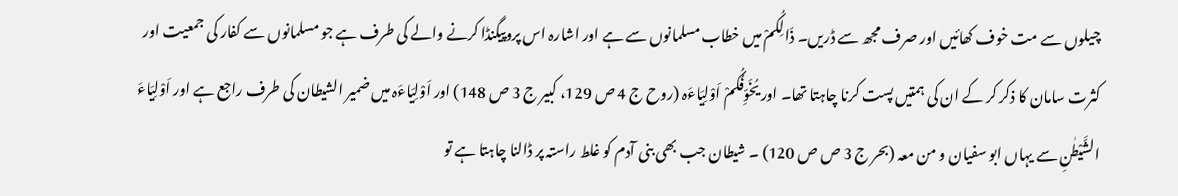چیلوں سے مت خوف کھائیں اور صرف مجھ سے ڈریں۔ ذَالِکُمْ میں خطاب مسلمانوں سے ہے اور اشارہ اس پروپیگنڈا کرنے والے کی طرف ہے جو مسلمانوں سے کفار کی جمعیت اور کثرت سامان کا ذکر کر کے ان کی ہمتیں پست کرنا چاہتا تھا۔ اور یُخَوِّفُکُمْ اَوْلِیَاءَہ (روح ج 4 ص 129، کبیر ج 3 ص 148) اور اَوْلِیَاءَہ میں ضمیر الشیطان کی طرف راجع ہے اور اَوْلِیَاءَ الشَّیْطٰنِ سے یہاں ابو سفیان و من معہ (بحر ج 3 ص ص 120) ۔ شیطان جب بھی بنی آدم کو غلط راستہ پر ڈالنا چاہتا ہے تو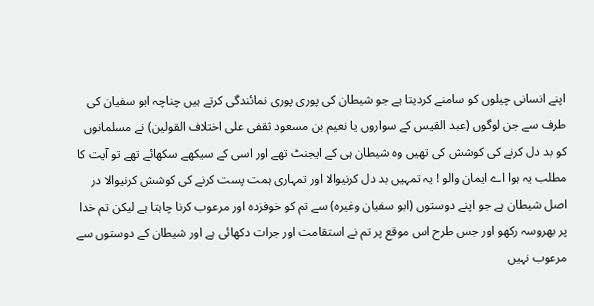اپنے انسانی چیلوں کو سامنے کردیتا ہے جو شیطان کی پوری پوری نمائندگی کرتے ہیں چناچہ ابو سفیان کی طرف سے جن لوگوں (عبد القیس کے سواروں یا نعیم بن مسعود ثقفی علی اختلاف القولین) نے مسلمانوں کو بد دل کرنے کی کوشش کی تھیں وہ شیطان ہی کے ایجنٹ تھے اور اسی کے سیکھے سکھائے تھے تو آیت کا مطلب یہ ہوا اے ایمان والو ! یہ تمہیں بد دل کرنیوالا اور تمہاری ہمت پست کرنے کی کوشش کرنیوالا در اصل شیطان ہے جو اپنے دوستوں (ابو سفیان وغیرہ) سے تم کو خوفزدہ اور مرعوب کرنا چاہتا ہے لیکن تم خدا پر بھروسہ رکھو اور جس طرح اس موقع پر تم نے استقامت اور جرات دکھائی ہے اور شیطان کے دوستوں سے مرعوب نہیں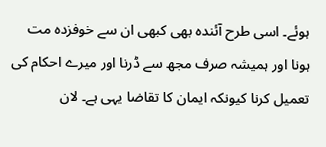ہوئے۔ اسی طرح آئندہ بھی کبھی ان سے خوفزدہ مت ہونا اور ہمیشہ صرف مجھ سے ڈرنا اور میرے احکام کی تعمیل کرنا کیونکہ ایمان کا تقاضا یہی ہے۔ لان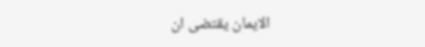الایمان یقتضی ان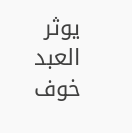یوثر العبد خوف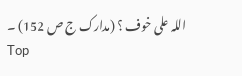اللہ علی خوف ؟ (مدارک ج ص 152) ۔
Top